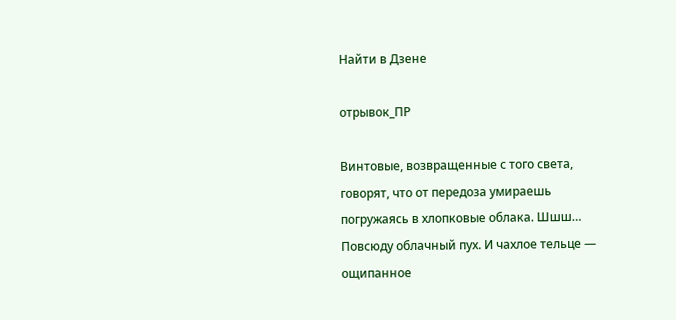Найти в Дзене

отрывок_ПР

Винтовые, возвращенные с того света, говорят, что от передоза умираешь погружаясь в хлопковые облака. Шшш… Повсюду облачный пух. И чахлое тельце — ощипанное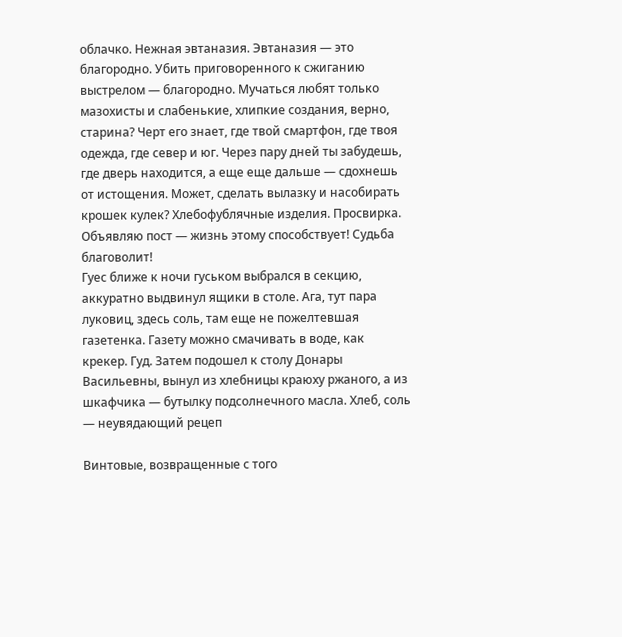облачко. Нежная эвтаназия. Эвтаназия — это благородно. Убить приговоренного к сжиганию выстрелом — благородно. Мучаться любят только мазохисты и слабенькие, хлипкие создания, верно, старина? Черт его знает, где твой смартфон, где твоя одежда, где север и юг. Через пару дней ты забудешь, где дверь находится, а еще еще дальше — сдохнешь от истощения. Может, сделать вылазку и насобирать крошек кулек? Хлебофублячные изделия. Просвирка. Объявляю пост — жизнь этому способствует! Судьба благоволит!
Гуес ближе к ночи гуськом выбрался в секцию, аккуратно выдвинул ящики в столе. Ага, тут пара луковиц, здесь соль, там еще не пожелтевшая газетенка. Газету можно смачивать в воде, как крекер. Гуд. Затем подошел к столу Донары Васильевны, вынул из хлебницы краюху ржаного, а из шкафчика — бутылку подсолнечного масла. Хлеб, соль — неувядающий рецеп

Винтовые, возвращенные с того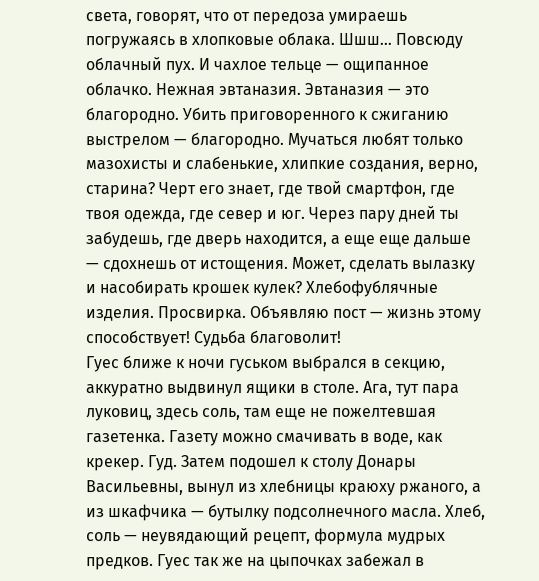света, говорят, что от передоза умираешь погружаясь в хлопковые облака. Шшш… Повсюду облачный пух. И чахлое тельце — ощипанное облачко. Нежная эвтаназия. Эвтаназия — это благородно. Убить приговоренного к сжиганию выстрелом — благородно. Мучаться любят только мазохисты и слабенькие, хлипкие создания, верно, старина? Черт его знает, где твой смартфон, где твоя одежда, где север и юг. Через пару дней ты забудешь, где дверь находится, а еще еще дальше — сдохнешь от истощения. Может, сделать вылазку и насобирать крошек кулек? Хлебофублячные изделия. Просвирка. Объявляю пост — жизнь этому способствует! Судьба благоволит!
Гуес ближе к ночи гуськом выбрался в секцию, аккуратно выдвинул ящики в столе. Ага, тут пара луковиц, здесь соль, там еще не пожелтевшая газетенка. Газету можно смачивать в воде, как крекер. Гуд. Затем подошел к столу Донары Васильевны, вынул из хлебницы краюху ржаного, а из шкафчика — бутылку подсолнечного масла. Хлеб, соль — неувядающий рецепт, формула мудрых предков. Гуес так же на цыпочках забежал в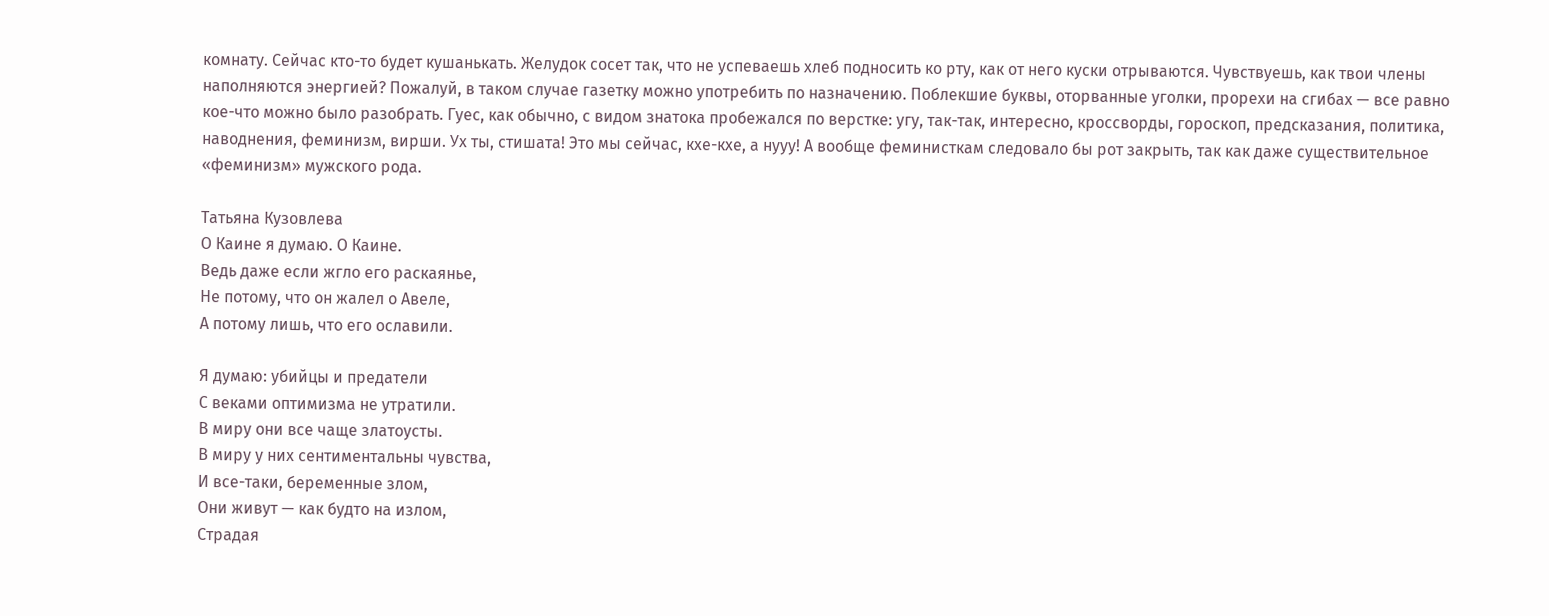комнату. Сейчас кто-то будет кушанькать. Желудок сосет так, что не успеваешь хлеб подносить ко рту, как от него куски отрываются. Чувствуешь, как твои члены наполняются энергией? Пожалуй, в таком случае газетку можно употребить по назначению. Поблекшие буквы, оторванные уголки, прорехи на сгибах — все равно кое-что можно было разобрать. Гуес, как обычно, с видом знатока пробежался по верстке: угу, так-так, интересно, кроссворды, гороскоп, предсказания, политика, наводнения, феминизм, вирши. Ух ты, стишата! Это мы сейчас, кхе-кхе, а нууу! А вообще феминисткам следовало бы рот закрыть, так как даже существительное «феминизм» мужского рода.

Татьяна Кузовлева
О Каине я думаю. О Каине.
Ведь даже если жгло его раскаянье,
Не потому, что он жалел о Авеле,
А потому лишь, что его ославили.

Я думаю: убийцы и предатели
С веками оптимизма не утратили.
В миру они все чаще златоусты.
В миру у них сентиментальны чувства,
И все-таки, беременные злом,
Они живут — как будто на излом,
Страдая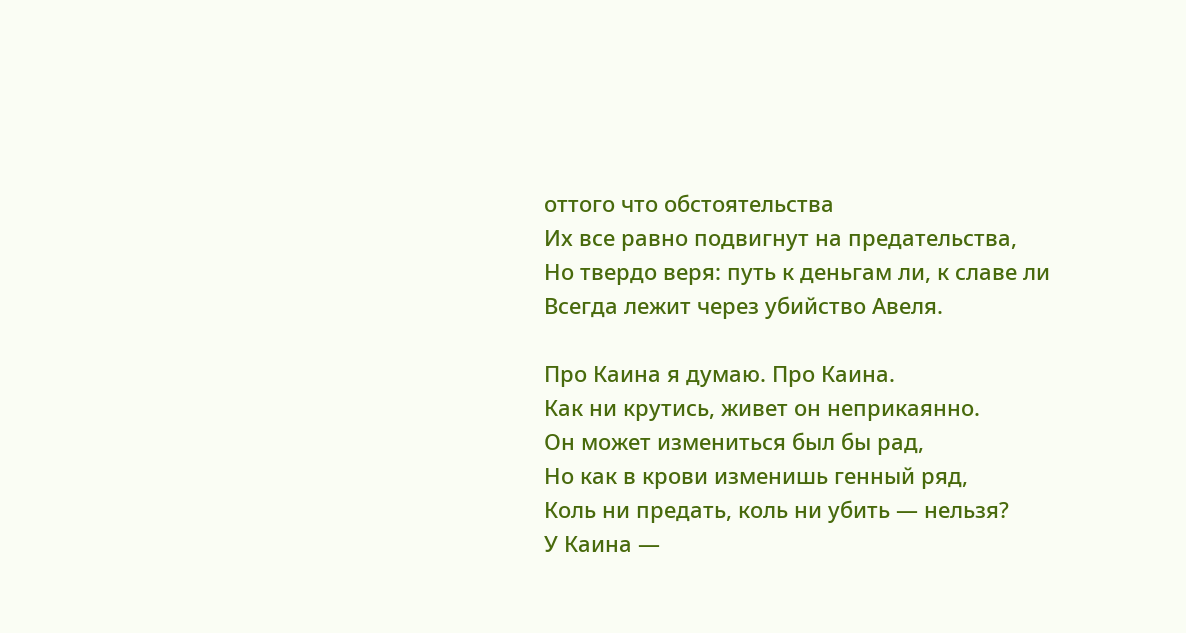оттого что обстоятельства
Их все равно подвигнут на предательства,
Но твердо веря: путь к деньгам ли, к славе ли
Всегда лежит через убийство Авеля.

Про Каина я думаю. Про Каина.
Как ни крутись, живет он неприкаянно.
Он может измениться был бы рад,
Но как в крови изменишь генный ряд,
Коль ни предать, коль ни убить — нельзя?
У Каина —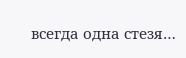всегда одна стезя…